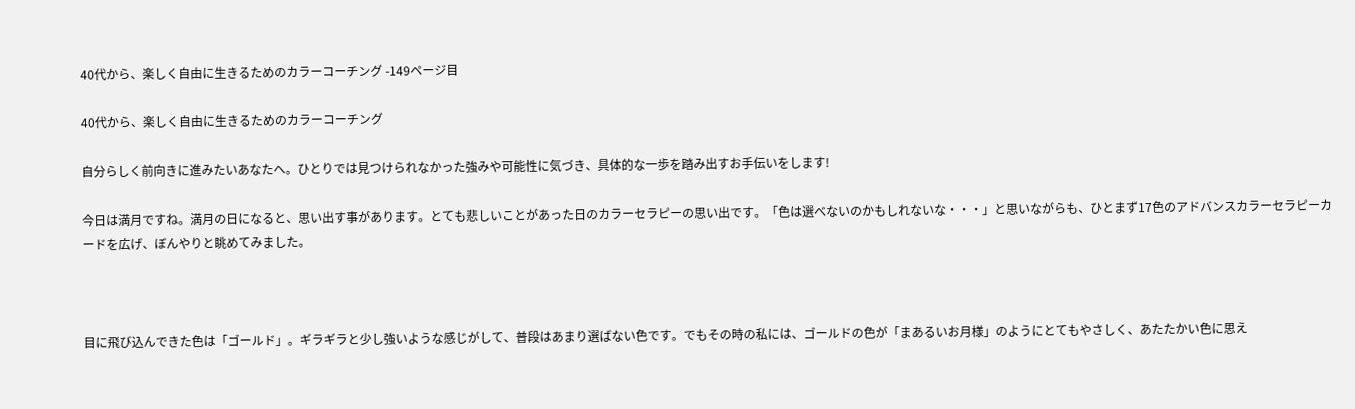40代から、楽しく自由に生きるためのカラーコーチング -149ページ目

40代から、楽しく自由に生きるためのカラーコーチング

自分らしく前向きに進みたいあなたへ。ひとりでは見つけられなかった強みや可能性に気づき、具体的な一歩を踏み出すお手伝いをします!

今日は満月ですね。満月の日になると、思い出す事があります。とても悲しいことがあった日のカラーセラピーの思い出です。「色は選べないのかもしれないな・・・」と思いながらも、ひとまず17色のアドバンスカラーセラピーカードを広げ、ぼんやりと眺めてみました。



目に飛び込んできた色は「ゴールド」。ギラギラと少し強いような感じがして、普段はあまり選ばない色です。でもその時の私には、ゴールドの色が「まあるいお月様」のようにとてもやさしく、あたたかい色に思え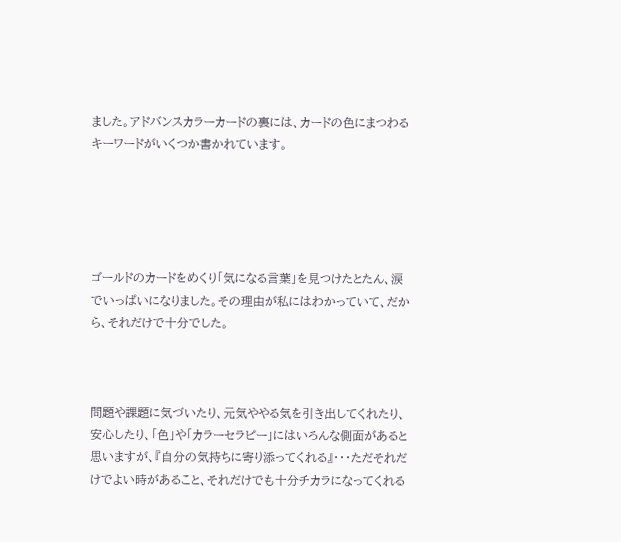ました。アドバンスカラーカードの裏には、カードの色にまつわるキーワードがいくつか書かれています。





ゴールドのカードをめくり「気になる言葉」を見つけたとたん、涙でいっぱいになりました。その理由が私にはわかっていて、だから、それだけで十分でした。



問題や課題に気づいたり、元気ややる気を引き出してくれたり、安心したり、「色」や「カラーセラピー」にはいろんな側面があると思いますが、『自分の気持ちに寄り添ってくれる』・・・ただそれだけでよい時があること、それだけでも十分チカラになってくれる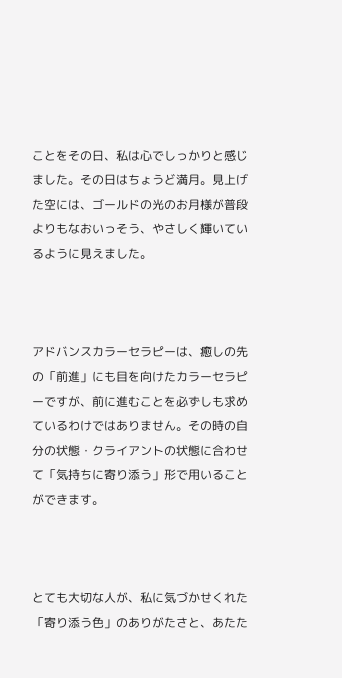ことをその日、私は心でしっかりと感じました。その日はちょうど満月。見上げた空には、ゴールドの光のお月様が普段よりもなおいっそう、やさしく輝いているように見えました。



アドバンスカラーセラピーは、癒しの先の「前進」にも目を向けたカラーセラピーですが、前に進むことを必ずしも求めているわけではありません。その時の自分の状態・クライアントの状態に合わせて「気持ちに寄り添う」形で用いることができます。



とても大切な人が、私に気づかせくれた「寄り添う色」のありがたさと、あたた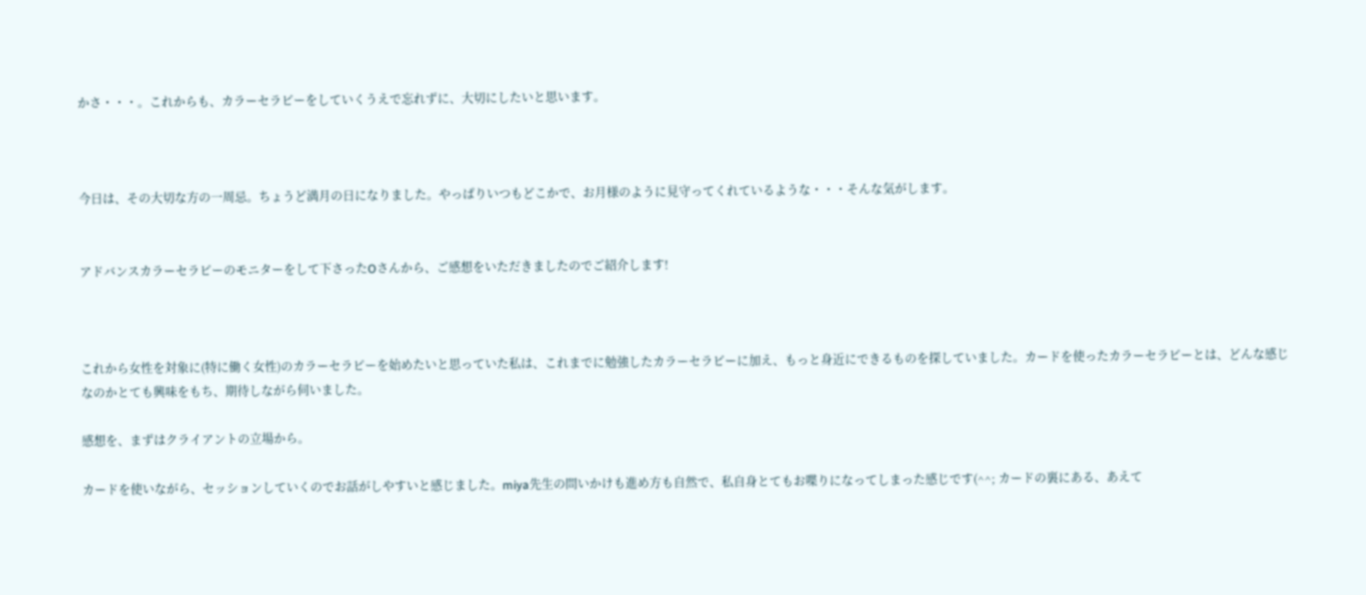かさ・・・。これからも、カラーセラピーをしていくうえで忘れずに、大切にしたいと思います。



今日は、その大切な方の一周忌。ちょうど満月の日になりました。やっぱりいつもどこかで、お月様のように見守ってくれているような・・・そんな気がします。


アドバンスカラーセラピーのモニターをして下さったOさんから、ご感想をいただきましたのでご紹介します!



これから女性を対象に(特に働く女性)のカラーセラピーを始めたいと思っていた私は、これまでに勉強したカラーセラピーに加え、もっと身近にできるものを探していました。カードを使ったカラーセラピーとは、どんな感じなのかとても興味をもち、期待しながら伺いました。

感想を、まずはクライアントの立場から。

カードを使いながら、セッションしていくのでお話がしやすいと感じました。miya先生の問いかけも進め方も自然で、私自身とてもお喋りになってしまった感じです(^^; カードの裏にある、あえて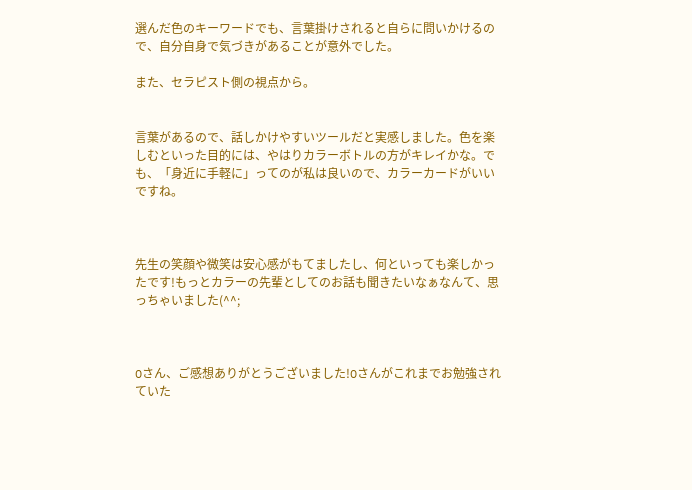選んだ色のキーワードでも、言葉掛けされると自らに問いかけるので、自分自身で気づきがあることが意外でした。

また、セラピスト側の視点から。


言葉があるので、話しかけやすいツールだと実感しました。色を楽しむといった目的には、やはりカラーボトルの方がキレイかな。でも、「身近に手軽に」ってのが私は良いので、カラーカードがいいですね。



先生の笑顔や微笑は安心感がもてましたし、何といっても楽しかったです!もっとカラーの先輩としてのお話も聞きたいなぁなんて、思っちゃいました(^^;



Oさん、ご感想ありがとうございました!Oさんがこれまでお勉強されていた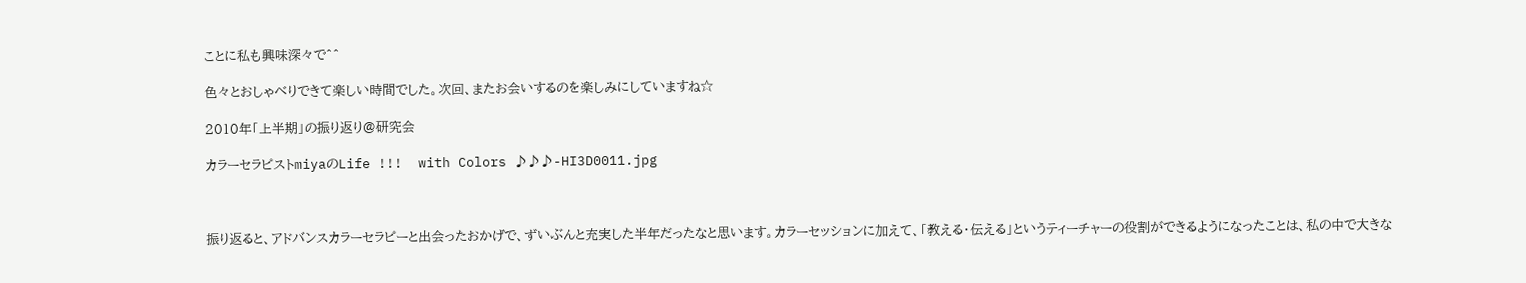ことに私も興味深々で^^

色々とおしゃべりできて楽しい時間でした。次回、またお会いするのを楽しみにしていますね☆

2010年「上半期」の振り返り@研究会

カラーセラピストmiyaのLife !!!  with Colors ♪♪♪-HI3D0011.jpg



振り返ると、アドバンスカラーセラピーと出会ったおかげで、ずいぶんと充実した半年だったなと思います。カラーセッションに加えて、「教える・伝える」というティーチャーの役割ができるようになったことは、私の中で大きな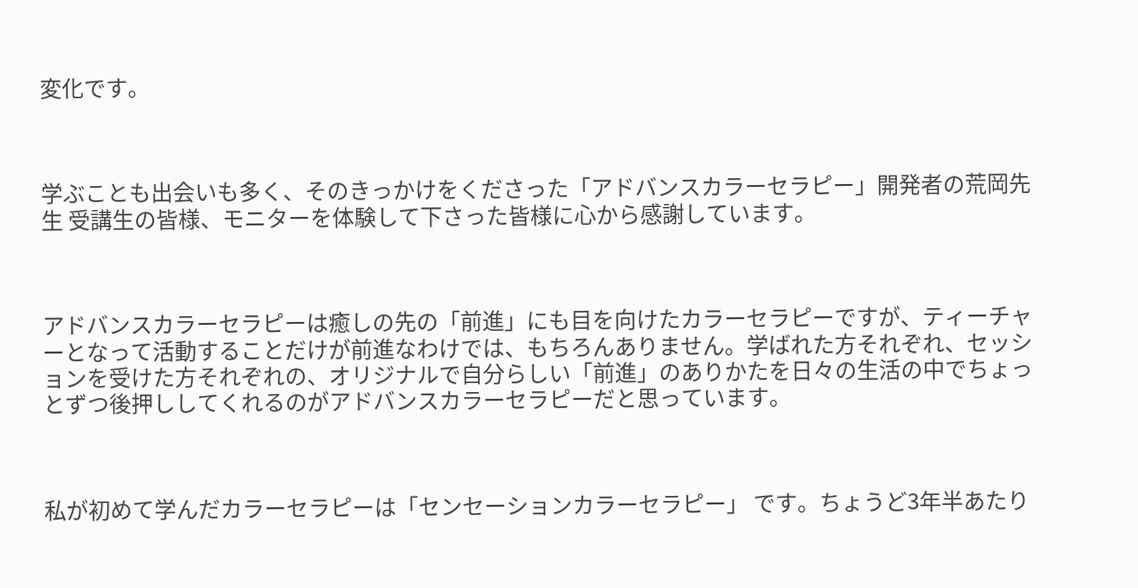変化です。



学ぶことも出会いも多く、そのきっかけをくださった「アドバンスカラーセラピー」開発者の荒岡先生 受講生の皆様、モニターを体験して下さった皆様に心から感謝しています。



アドバンスカラーセラピーは癒しの先の「前進」にも目を向けたカラーセラピーですが、ティーチャーとなって活動することだけが前進なわけでは、もちろんありません。学ばれた方それぞれ、セッションを受けた方それぞれの、オリジナルで自分らしい「前進」のありかたを日々の生活の中でちょっとずつ後押ししてくれるのがアドバンスカラーセラピーだと思っています。



私が初めて学んだカラーセラピーは「センセーションカラーセラピー」 です。ちょうど3年半あたり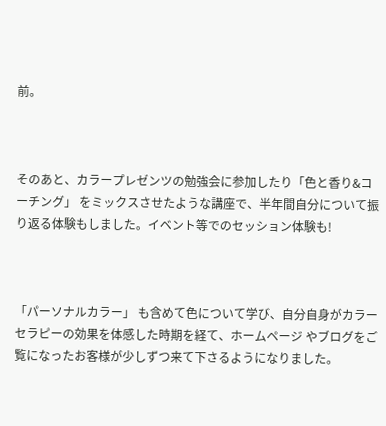前。



そのあと、カラープレゼンツの勉強会に参加したり「色と香り&コーチング」 をミックスさせたような講座で、半年間自分について振り返る体験もしました。イベント等でのセッション体験も!



「パーソナルカラー」 も含めて色について学び、自分自身がカラーセラピーの効果を体感した時期を経て、ホームページ やブログをご覧になったお客様が少しずつ来て下さるようになりました。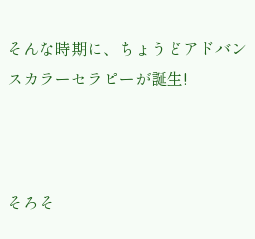そんな時期に、ちょうどアドバンスカラーセラピーが誕生!



そろそ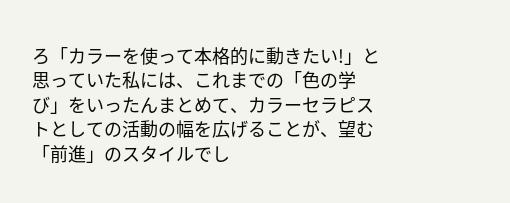ろ「カラーを使って本格的に動きたい!」と思っていた私には、これまでの「色の学び」をいったんまとめて、カラーセラピストとしての活動の幅を広げることが、望む「前進」のスタイルでし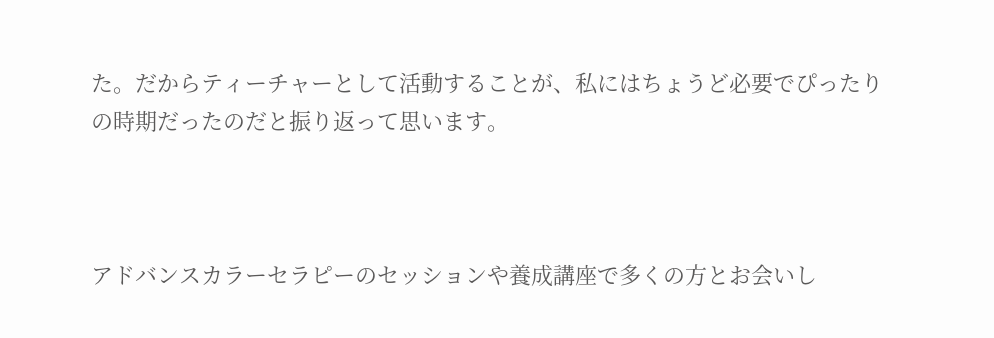た。だからティーチャーとして活動することが、私にはちょうど必要でぴったりの時期だったのだと振り返って思います。



アドバンスカラーセラピーのセッションや養成講座で多くの方とお会いし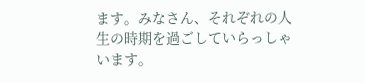ます。みなさん、それぞれの人生の時期を過ごしていらっしゃいます。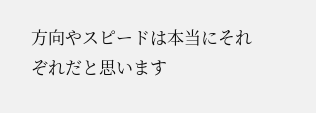方向やスピードは本当にそれぞれだと思います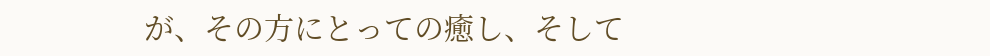が、その方にとっての癒し、そして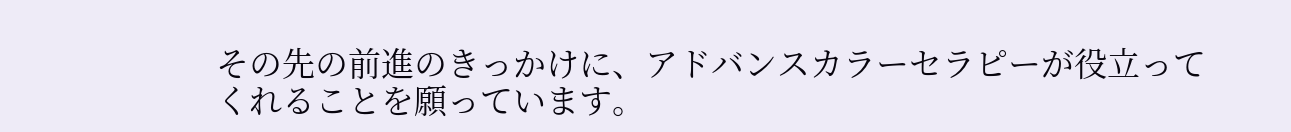その先の前進のきっかけに、アドバンスカラーセラピーが役立ってくれることを願っています。